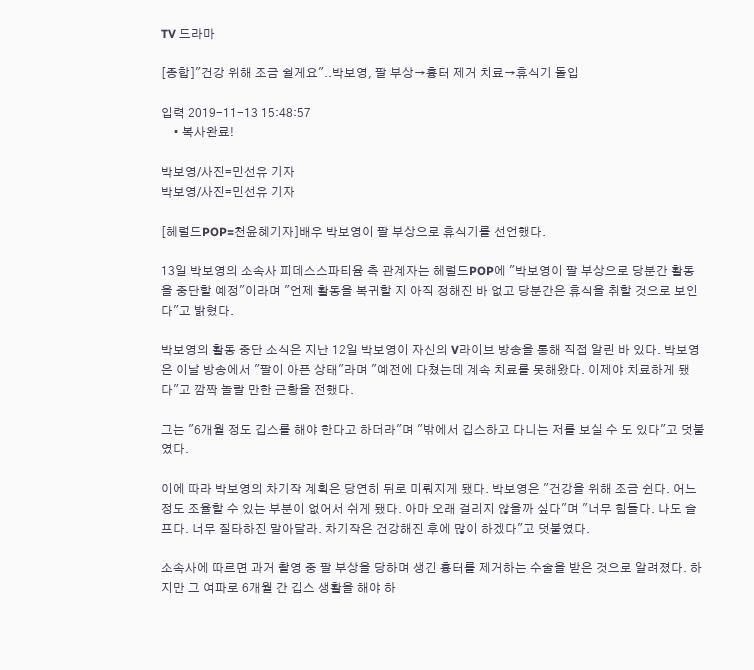TV 드라마

[종합]"건강 위해 조금 쉴게요"..박보영, 팔 부상→흉터 제거 치료→휴식기 돌입

입력 2019-11-13 15:48:57
    • 복사완료!

박보영/사진=민선유 기자
박보영/사진=민선유 기자

[헤럴드POP=천윤혜기자]배우 박보영이 팔 부상으로 휴식기를 선언했다.

13일 박보영의 소속사 피데스스파티윰 측 관계자는 헤럴드POP에 "박보영이 팔 부상으로 당분간 활동을 중단할 예정"이라며 "언제 활동을 복귀할 지 아직 정해진 바 없고 당분간은 휴식을 취할 것으로 보인다"고 밝혔다.

박보영의 활동 중단 소식은 지난 12일 박보영이 자신의 V라이브 방송을 통해 직접 알린 바 있다. 박보영은 이날 방송에서 "팔이 아픈 상태"라며 "예전에 다쳤는데 계속 치료를 못해왔다. 이제야 치료하게 됐다"고 깜짝 놀랄 만한 근황을 전했다.

그는 "6개월 정도 깁스를 해야 한다고 하더라"며 "밖에서 깁스하고 다니는 저를 보실 수 도 있다"고 덧붙였다.

이에 따라 박보영의 차기작 계획은 당연히 뒤로 미뤄지게 됐다. 박보영은 "건강을 위해 조금 쉰다. 어느 정도 조율할 수 있는 부분이 없어서 쉬게 됐다. 아마 오래 걸리지 않을까 싶다"며 "너무 힘들다. 나도 슬프다. 너무 질타하진 말아달라. 차기작은 건강해진 후에 많이 하겠다"고 덧붙였다.

소속사에 따르면 과거 촬영 중 팔 부상을 당하며 생긴 흉터를 제거하는 수술을 받은 것으로 알려졌다. 하지만 그 여파로 6개월 간 깁스 생활을 해야 하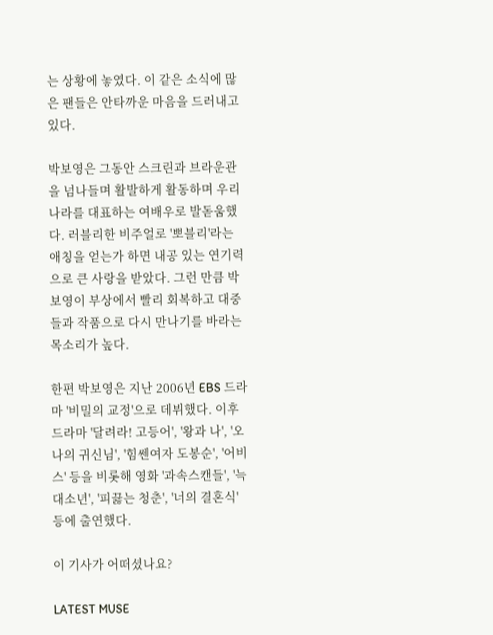는 상황에 놓였다. 이 같은 소식에 많은 팬들은 안타까운 마음을 드러내고 있다.

박보영은 그동안 스크린과 브라운관을 넘나들며 활발하게 활동하며 우리나라를 대표하는 여배우로 발돋움했다. 러블리한 비주얼로 '뽀블리'라는 애칭을 얻는가 하면 내공 있는 연기력으로 큰 사랑을 받았다. 그런 만큼 박보영이 부상에서 빨리 회복하고 대중들과 작품으로 다시 만나기를 바라는 목소리가 높다.

한편 박보영은 지난 2006년 EBS 드라마 '비밀의 교정'으로 데뷔했다. 이후 드라마 '달려라! 고등어', '왕과 나', '오 나의 귀신님', '힘쎈여자 도봉순', '어비스' 등을 비롯해 영화 '과속스캔들', '늑대소년', '피끓는 청춘', '너의 결혼식' 등에 출연했다.

이 기사가 어떠셨나요?

LATEST MUSE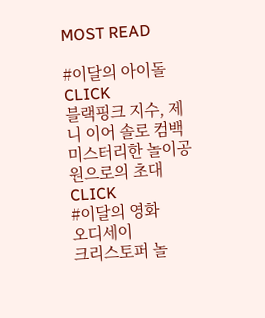MOST READ

#이달의 아이돌
CLICK
블랙핑크 지수, 제니 이어 솔로 컴백
미스터리한 놀이공원으로의 초대
CLICK
#이달의 영화
오디세이
크리스토퍼 놀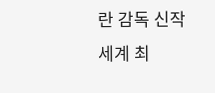란 감독 신작
세계 최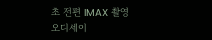초 전편 IMAX 촬영
오디세이